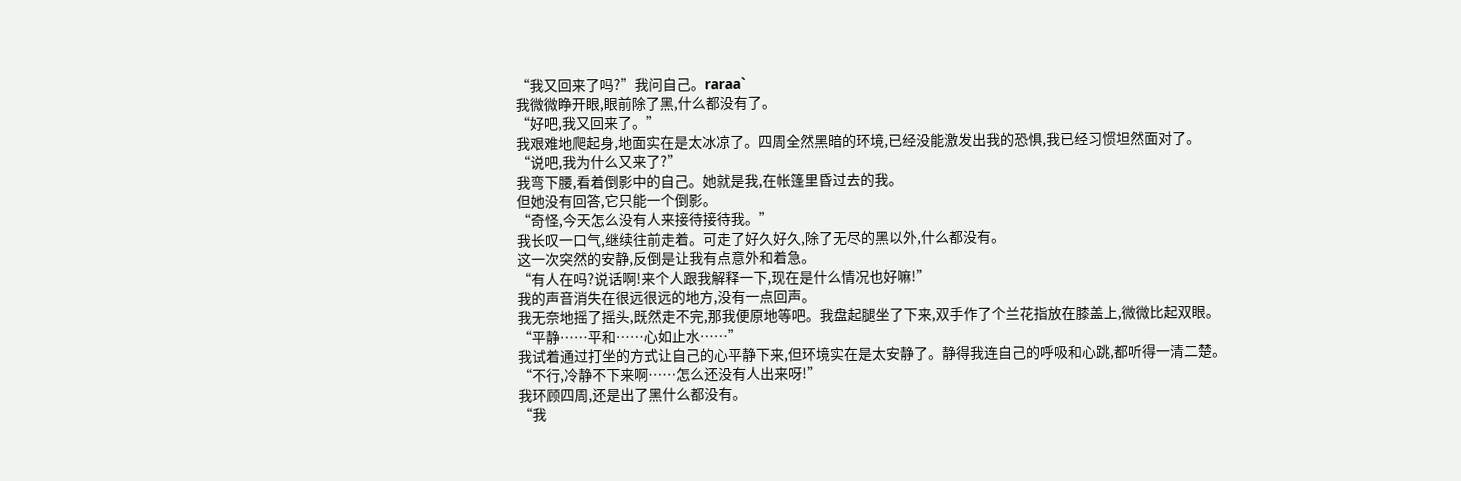“我又回来了吗?”我问自己。raraa`
我微微睁开眼,眼前除了黑,什么都没有了。
“好吧,我又回来了。”
我艰难地爬起身,地面实在是太冰凉了。四周全然黑暗的环境,已经没能激发出我的恐惧,我已经习惯坦然面对了。
“说吧,我为什么又来了?”
我弯下腰,看着倒影中的自己。她就是我,在帐篷里昏过去的我。
但她没有回答,它只能一个倒影。
“奇怪,今天怎么没有人来接待接待我。”
我长叹一口气,继续往前走着。可走了好久好久,除了无尽的黑以外,什么都没有。
这一次突然的安静,反倒是让我有点意外和着急。
“有人在吗?说话啊!来个人跟我解释一下,现在是什么情况也好嘛!”
我的声音消失在很远很远的地方,没有一点回声。
我无奈地摇了摇头,既然走不完,那我便原地等吧。我盘起腿坐了下来,双手作了个兰花指放在膝盖上,微微比起双眼。
“平静……平和……心如止水……”
我试着通过打坐的方式让自己的心平静下来,但环境实在是太安静了。静得我连自己的呼吸和心跳,都听得一清二楚。
“不行,冷静不下来啊……怎么还没有人出来呀!”
我环顾四周,还是出了黑什么都没有。
“我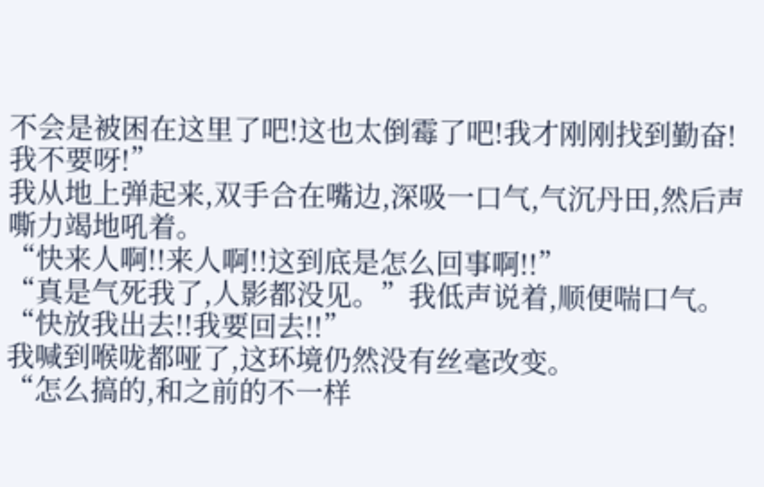不会是被困在这里了吧!这也太倒霉了吧!我才刚刚找到勤奋!我不要呀!”
我从地上弹起来,双手合在嘴边,深吸一口气,气沉丹田,然后声嘶力竭地吼着。
“快来人啊!!来人啊!!这到底是怎么回事啊!!”
“真是气死我了,人影都没见。”我低声说着,顺便喘口气。
“快放我出去!!我要回去!!”
我喊到喉咙都哑了,这环境仍然没有丝毫改变。
“怎么搞的,和之前的不一样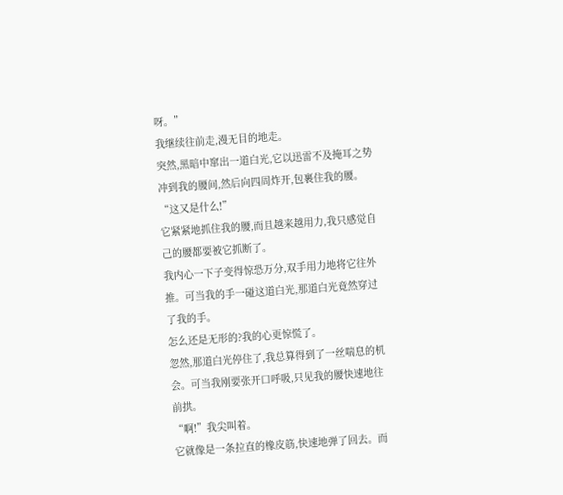呀。”
我继续往前走,漫无目的地走。
突然,黑暗中窜出一道白光,它以迅雷不及掩耳之势冲到我的腰间,然后向四周炸开,包裹住我的腰。
“这又是什么!”
它紧紧地抓住我的腰,而且越来越用力,我只感觉自己的腰都要被它抓断了。
我内心一下子变得惊恐万分,双手用力地将它往外推。可当我的手一碰这道白光,那道白光竟然穿过了我的手。
怎么还是无形的?我的心更惊慌了。
忽然,那道白光停住了,我总算得到了一丝喘息的机会。可当我刚要张开口呼吸,只见我的腰快速地往前拱。
“啊!”我尖叫着。
它就像是一条拉直的橡皮筋,快速地弹了回去。而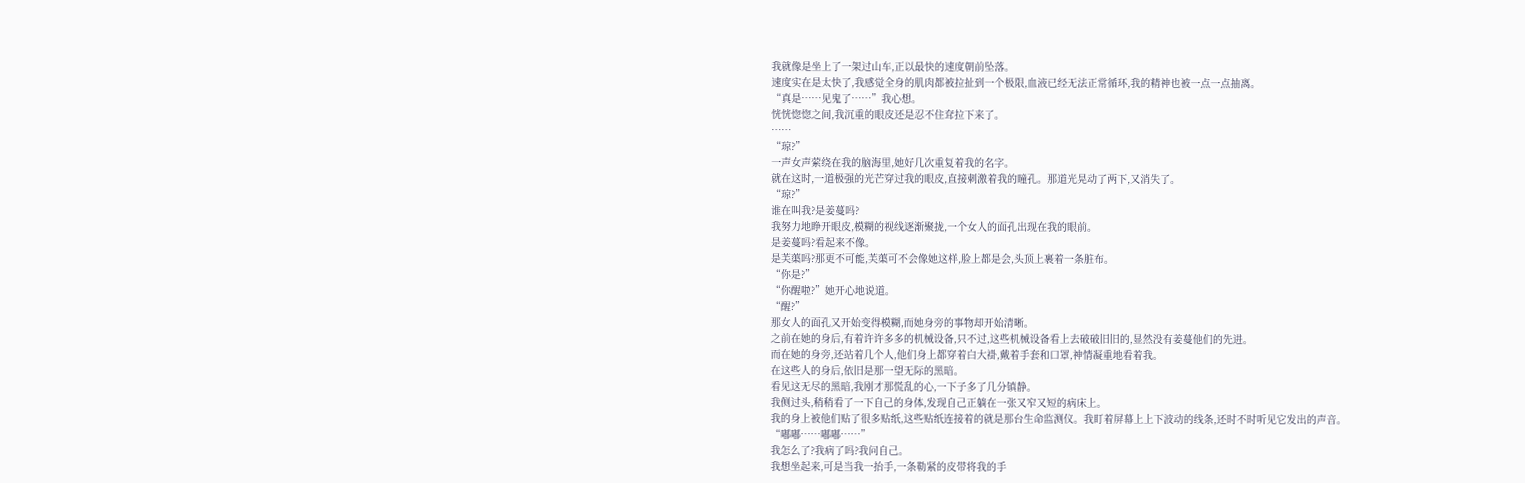我就像是坐上了一架过山车,正以最快的速度朝前坠落。
速度实在是太快了,我感觉全身的肌肉都被拉扯到一个极限,血液已经无法正常循环,我的精神也被一点一点抽离。
“真是……见鬼了……”我心想。
恍恍惚惚之间,我沉重的眼皮还是忍不住耷拉下来了。
……
“琼?”
一声女声萦绕在我的脑海里,她好几次重复着我的名字。
就在这时,一道极强的光芒穿过我的眼皮,直接刺激着我的瞳孔。那道光晃动了两下,又消失了。
“琼?”
谁在叫我?是姜蔓吗?
我努力地睁开眼皮,模糊的视线逐渐聚拢,一个女人的面孔出现在我的眼前。
是姜蔓吗?看起来不像。
是芙蕖吗?那更不可能,芙蕖可不会像她这样,脸上都是会,头顶上裹着一条脏布。
“你是?”
“你醒啦?”她开心地说道。
“醒?”
那女人的面孔又开始变得模糊,而她身旁的事物却开始清晰。
之前在她的身后,有着许许多多的机械设备,只不过,这些机械设备看上去破破旧旧的,显然没有姜蔓他们的先进。
而在她的身旁,还站着几个人,他们身上都穿着白大褂,戴着手套和口罩,神情凝重地看着我。
在这些人的身后,依旧是那一望无际的黑暗。
看见这无尽的黑暗,我刚才那慌乱的心,一下子多了几分镇静。
我侧过头,稍稍看了一下自己的身体,发现自己正躺在一张又窄又短的病床上。
我的身上被他们贴了很多贴纸,这些贴纸连接着的就是那台生命监测仪。我盯着屏幕上上下波动的线条,还时不时听见它发出的声音。
“嘟嘟……嘟嘟……”
我怎么了?我病了吗?我问自己。
我想坐起来,可是当我一抬手,一条勒紧的皮带将我的手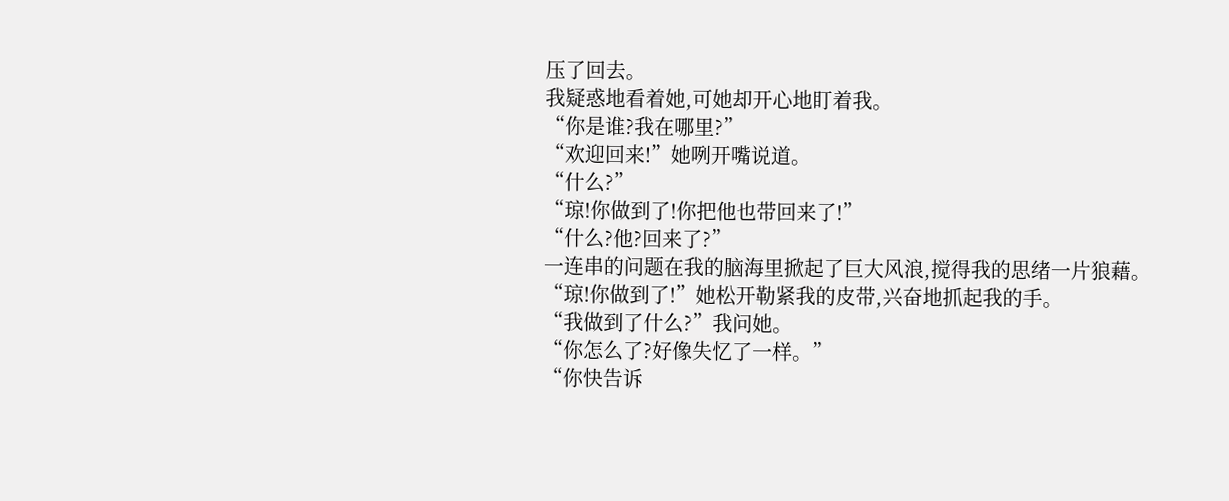压了回去。
我疑惑地看着她,可她却开心地盯着我。
“你是谁?我在哪里?”
“欢迎回来!”她咧开嘴说道。
“什么?”
“琼!你做到了!你把他也带回来了!”
“什么?他?回来了?”
一连串的问题在我的脑海里掀起了巨大风浪,搅得我的思绪一片狼藉。
“琼!你做到了!”她松开勒紧我的皮带,兴奋地抓起我的手。
“我做到了什么?”我问她。
“你怎么了?好像失忆了一样。”
“你快告诉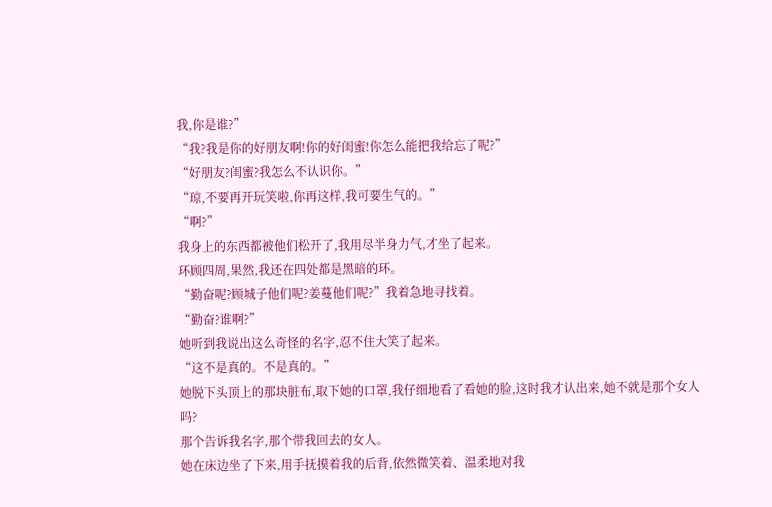我,你是谁?”
“我?我是你的好朋友啊!你的好闺蜜!你怎么能把我给忘了呢?”
“好朋友?闺蜜?我怎么不认识你。”
“琼,不要再开玩笑啦,你再这样,我可要生气的。”
“啊?”
我身上的东西都被他们松开了,我用尽半身力气,才坐了起来。
环顾四周,果然,我还在四处都是黑暗的环。
“勤奋呢?顾城子他们呢?姜蔓他们呢?”我着急地寻找着。
“勤奋?谁啊?”
她听到我说出这么奇怪的名字,忍不住大笑了起来。
“这不是真的。不是真的。”
她脱下头顶上的那块脏布,取下她的口罩,我仔细地看了看她的脸,这时我才认出来,她不就是那个女人吗?
那个告诉我名字,那个带我回去的女人。
她在床边坐了下来,用手抚摸着我的后背,依然微笑着、温柔地对我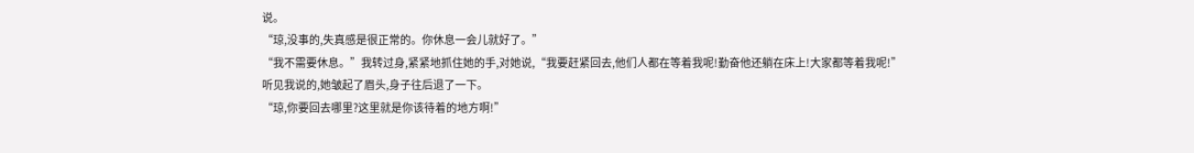说。
“琼,没事的,失真感是很正常的。你休息一会儿就好了。”
“我不需要休息。”我转过身,紧紧地抓住她的手,对她说,“我要赶紧回去,他们人都在等着我呢!勤奋他还躺在床上!大家都等着我呢!”
听见我说的,她皱起了眉头,身子往后退了一下。
“琼,你要回去哪里?这里就是你该待着的地方啊!”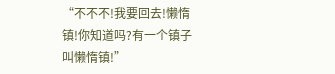“不不不!我要回去!懒惰镇!你知道吗?有一个镇子叫懒惰镇!”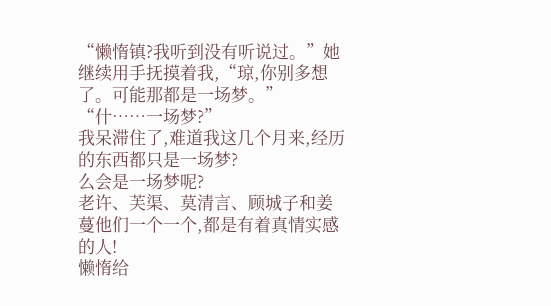“懒惰镇?我听到没有听说过。”她继续用手抚摸着我,“琼,你别多想了。可能那都是一场梦。”
“什……一场梦?”
我呆滞住了,难道我这几个月来,经历的东西都只是一场梦?
么会是一场梦呢?
老许、芙渠、莫清言、顾城子和姜蔓他们一个一个,都是有着真情实感的人!
懒惰给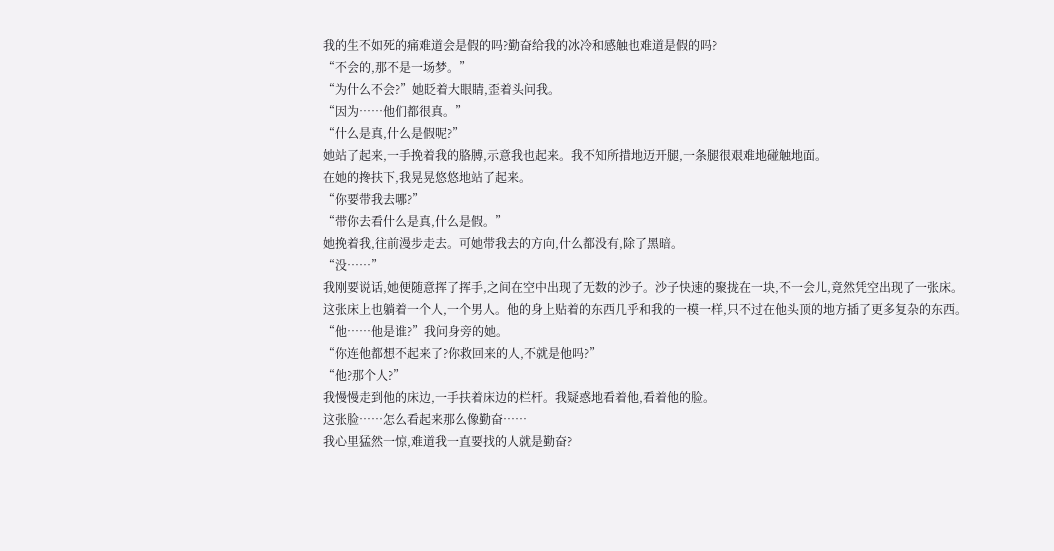我的生不如死的痛难道会是假的吗?勤奋给我的冰冷和感触也难道是假的吗?
“不会的,那不是一场梦。”
“为什么不会?”她眨着大眼睛,歪着头问我。
“因为……他们都很真。”
“什么是真,什么是假呢?”
她站了起来,一手挽着我的胳膊,示意我也起来。我不知所措地迈开腿,一条腿很艰难地碰触地面。
在她的搀扶下,我晃晃悠悠地站了起来。
“你要带我去哪?”
“带你去看什么是真,什么是假。”
她挽着我,往前漫步走去。可她带我去的方向,什么都没有,除了黑暗。
“没……”
我刚要说话,她便随意挥了挥手,之间在空中出现了无数的沙子。沙子快速的聚拢在一块,不一会儿,竟然凭空出现了一张床。
这张床上也躺着一个人,一个男人。他的身上贴着的东西几乎和我的一模一样,只不过在他头顶的地方插了更多复杂的东西。
“他……他是谁?”我问身旁的她。
“你连他都想不起来了?你救回来的人,不就是他吗?”
“他?那个人?”
我慢慢走到他的床边,一手扶着床边的栏杆。我疑惑地看着他,看着他的脸。
这张脸……怎么看起来那么像勤奋……
我心里猛然一惊,难道我一直要找的人就是勤奋?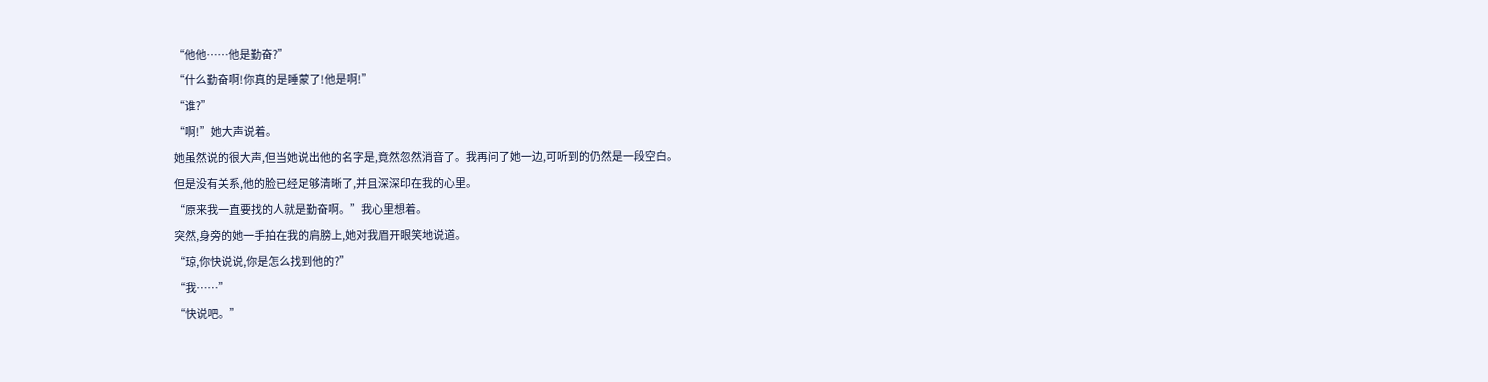“他他……他是勤奋?”
“什么勤奋啊!你真的是睡蒙了!他是啊!”
“谁?”
“啊!”她大声说着。
她虽然说的很大声,但当她说出他的名字是,竟然忽然消音了。我再问了她一边,可听到的仍然是一段空白。
但是没有关系,他的脸已经足够清晰了,并且深深印在我的心里。
“原来我一直要找的人就是勤奋啊。”我心里想着。
突然,身旁的她一手拍在我的肩膀上,她对我眉开眼笑地说道。
“琼,你快说说,你是怎么找到他的?”
“我……”
“快说吧。”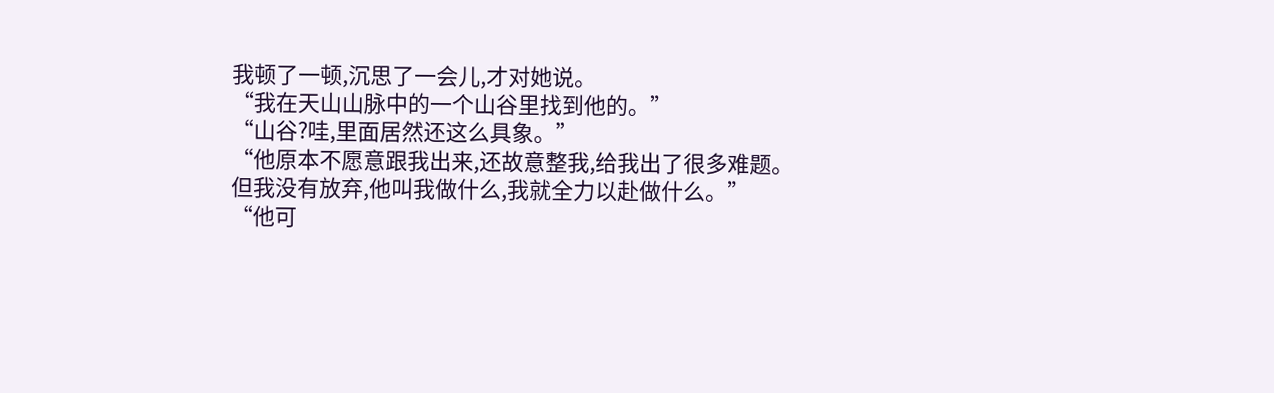我顿了一顿,沉思了一会儿,才对她说。
“我在天山山脉中的一个山谷里找到他的。”
“山谷?哇,里面居然还这么具象。”
“他原本不愿意跟我出来,还故意整我,给我出了很多难题。但我没有放弃,他叫我做什么,我就全力以赴做什么。”
“他可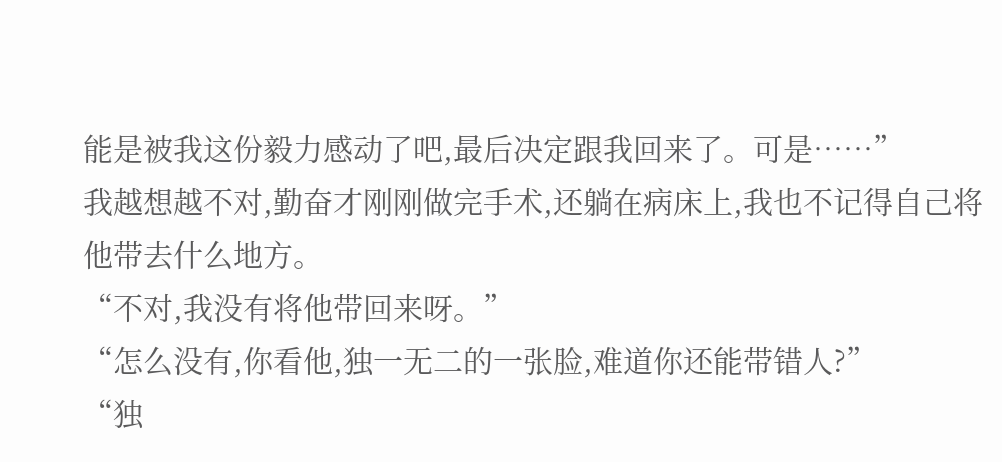能是被我这份毅力感动了吧,最后决定跟我回来了。可是……”
我越想越不对,勤奋才刚刚做完手术,还躺在病床上,我也不记得自己将他带去什么地方。
“不对,我没有将他带回来呀。”
“怎么没有,你看他,独一无二的一张脸,难道你还能带错人?”
“独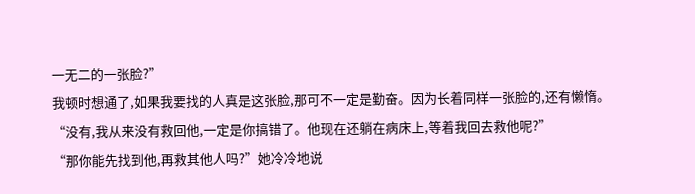一无二的一张脸?”
我顿时想通了,如果我要找的人真是这张脸,那可不一定是勤奋。因为长着同样一张脸的,还有懒惰。
“没有,我从来没有救回他,一定是你搞错了。他现在还躺在病床上,等着我回去救他呢?”
“那你能先找到他,再救其他人吗?”她冷冷地说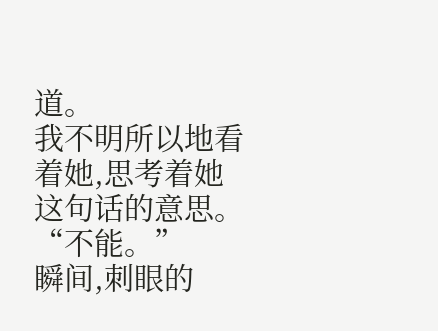道。
我不明所以地看着她,思考着她这句话的意思。
“不能。”
瞬间,刺眼的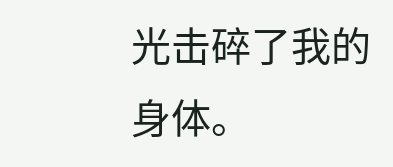光击碎了我的身体。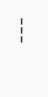---